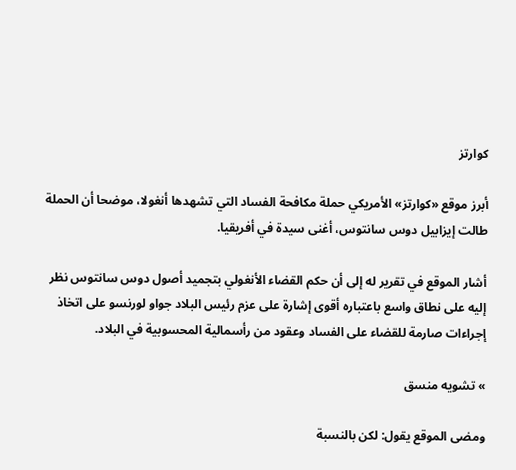كوارتز

أبرز موقع «كوارتز» الأمريكي حملة مكافحة الفساد التي تشهدها أنغولا، موضحا أن الحملة طالت إيزابيل دوس سانتوس، أغنى سيدة في أفريقيا.

أشار الموقع في تقرير له إلى أن حكم القضاء الأنغولي بتجميد أصول دوس سانتوس نظر إليه على نطاق واسع باعتباره أقوى إشارة على عزم رئيس البلاد جواو لورنسو على اتخاذ إجراءات صارمة للقضاء على الفساد وعقود من رأسمالية المحسوبية في البلاد.

» تشويه منسق

ومضى الموقع يقول: لكن بالنسبة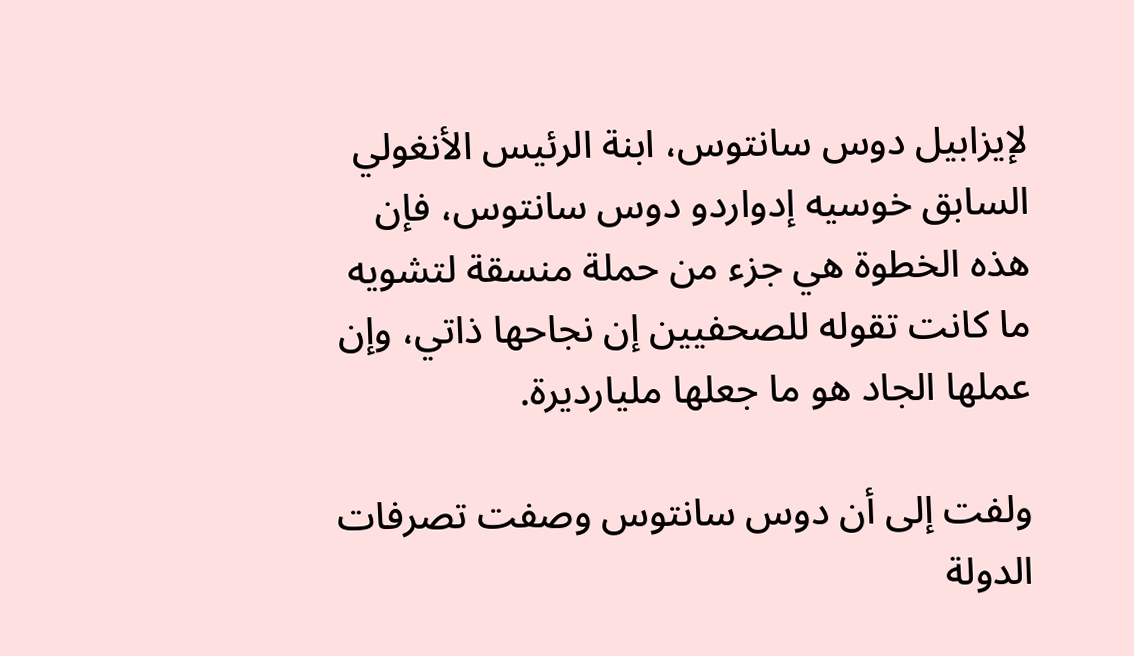لإيزابيل دوس سانتوس، ابنة الرئيس الأنغولي السابق خوسيه إدواردو دوس سانتوس، فإن هذه الخطوة هي جزء من حملة منسقة لتشويه ما كانت تقوله للصحفيين إن نجاحها ذاتي، وإن عملها الجاد هو ما جعلها مليارديرة.

ولفت إلى أن دوس سانتوس وصفت تصرفات الدولة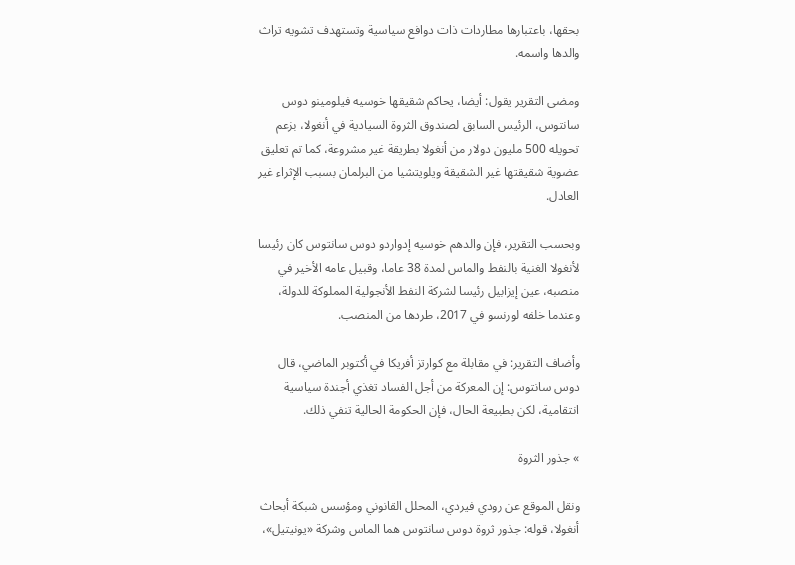بحقها، باعتبارها مطاردات ذات دوافع سياسية وتستهدف تشويه تراث والدها واسمه.

ومضى التقرير يقول: أيضا، يحاكم شقيقها خوسيه فيلومينو دوس سانتوس، الرئيس السابق لصندوق الثروة السيادية في أنغولا، بزعم تحويله 500 مليون دولار من أنغولا بطريقة غير مشروعة، كما تم تعليق عضوية شقيقتها غير الشقيقة ويلويتشيا من البرلمان بسبب الإثراء غير العادل.

وبحسب التقرير، فإن والدهم خوسيه إدواردو دوس سانتوس كان رئيسا لأنغولا الغنية بالنفط والماس لمدة 38 عاما، وقبيل عامه الأخير في منصبه، عين إيزابيل رئيسا لشركة النفط الأنجولية المملوكة للدولة، وعندما خلفه لورنسو في 2017، طردها من المنصب.

وأضاف التقرير: في مقابلة مع كوارتز أفريكا في أكتوبر الماضي، قال دوس سانتوس: إن المعركة من أجل الفساد تغذي أجندة سياسية انتقامية، لكن بطبيعة الحال، فإن الحكومة الحالية تنفي ذلك.

» جذور الثروة

ونقل الموقع عن رودي فيردي، المحلل القانوني ومؤسس شبكة أبحاث أنغولا، قوله: جذور ثروة دوس سانتوس هما الماس وشركة «يونيتيل»،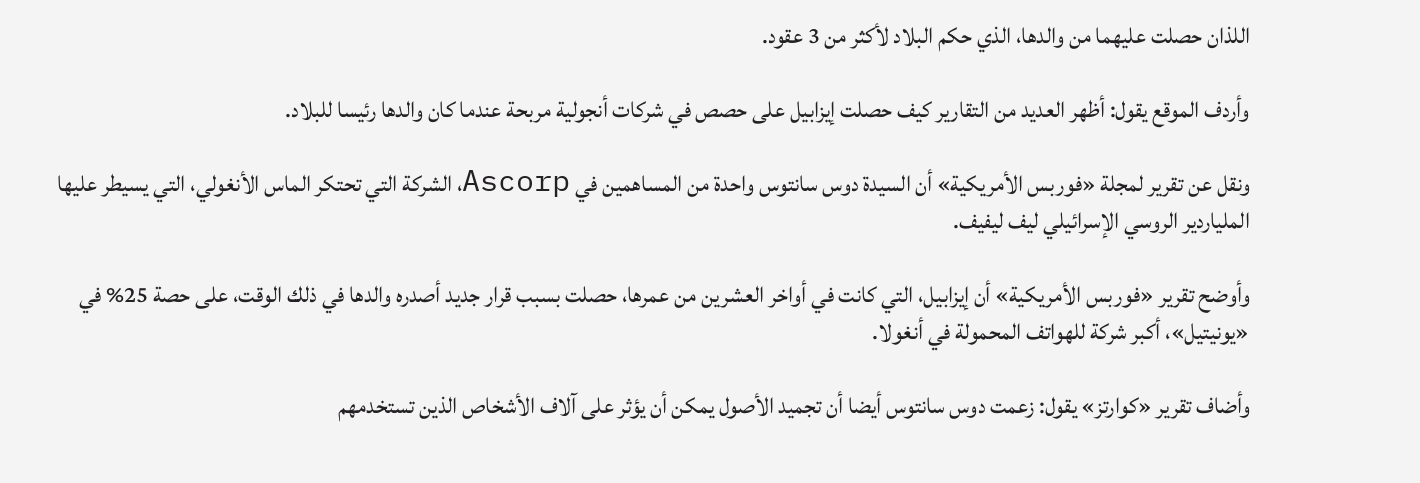اللذان حصلت عليهما من والدها، الذي حكم البلاد لأكثر من 3 عقود.

وأردف الموقع يقول: أظهر العديد من التقارير كيف حصلت إيزابيل على حصص في شركات أنجولية مربحة عندما كان والدها رئيسا للبلاد.

ونقل عن تقرير لمجلة «فوربس الأمريكية» أن السيدة دوس سانتوس واحدة من المساهمين في Ascorp، الشركة التي تحتكر الماس الأنغولي، التي يسيطر عليها الملياردير الروسي الإسرائيلي ليف ليفيف.

وأوضح تقرير «فوربس الأمريكية» أن إيزابيل، التي كانت في أواخر العشرين من عمرها، حصلت بسبب قرار جديد أصدره والدها في ذلك الوقت، على حصة 25% في «يونيتيل»، أكبر شركة للهواتف المحمولة في أنغولا.

وأضاف تقرير «كوارتز» يقول: زعمت دوس سانتوس أيضا أن تجميد الأصول يمكن أن يؤثر على آلاف الأشخاص الذين تستخدمهم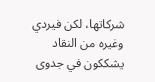شركاتها، لكن فيردي وغيره من النقاد يشككون في جدوى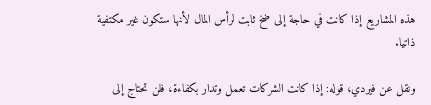هذه المشاريع إذا كانت في حاجة إلى ضخ ثابت لرأس المال لأنها ستكون غير مكتفية ذاتيا.

ونقل عن فيردي، قوله: إذا كانت الشركات تعمل وتدار بكفاءة، فلن تحتاج إلى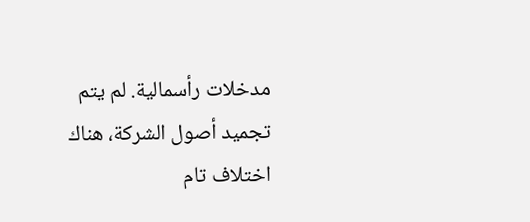مدخلات رأسمالية. لم يتم تجميد أصول الشركة، هناك اختلاف تام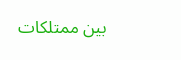بين ممتلكات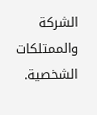الشركة والممتلكات الشخصية.